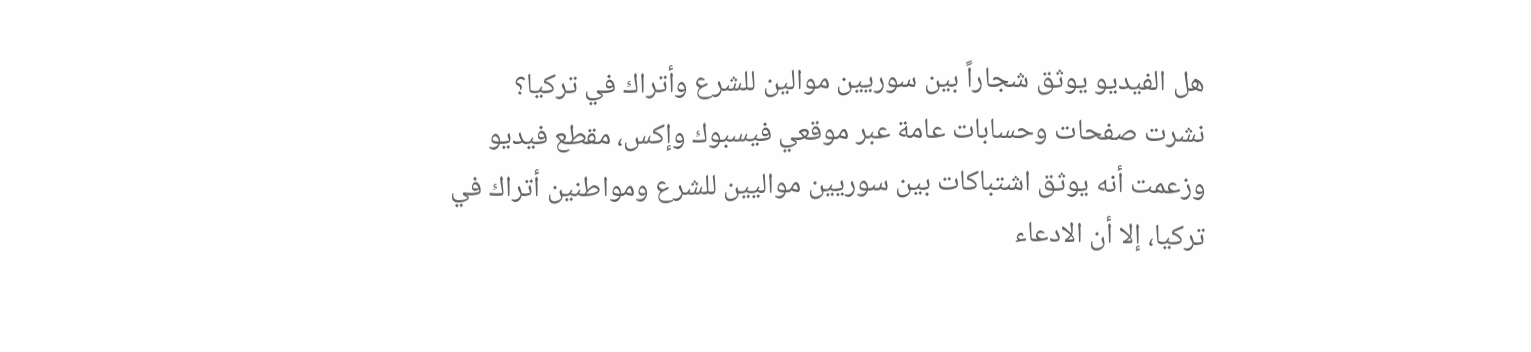هل الفيديو يوثق شجاراً بين سوريين موالين للشرع وأتراك في تركيا؟
نشرت صفحات وحسابات عامة عبر موقعي فيسبوك وإكس، مقطع فيديو وزعمت أنه يوثق اشتباكات بين سوريين مواليين للشرع ومواطنين أتراك في تركيا، إلا أن الادعاء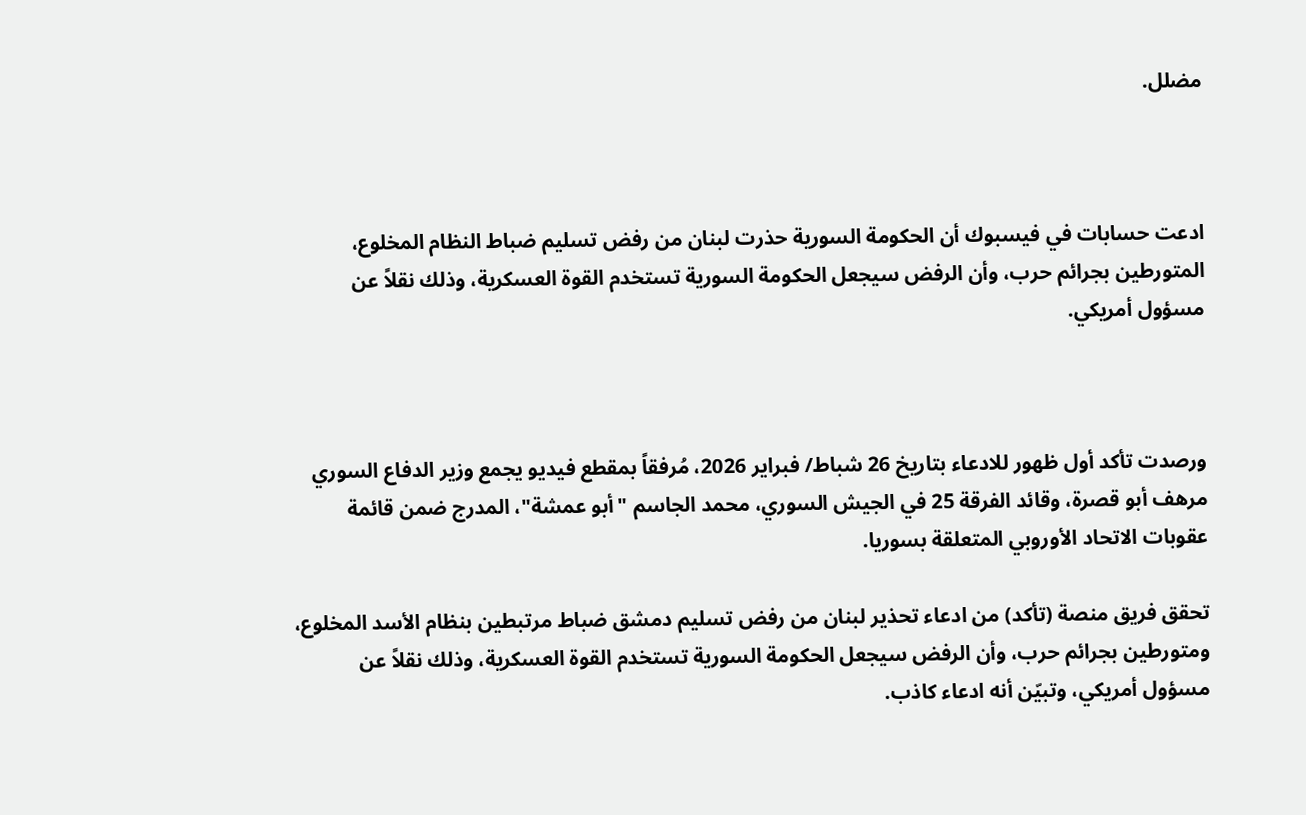مضلل.



ادعت حسابات في فيسبوك أن الحكومة السورية حذرت لبنان من رفض تسليم ضباط النظام المخلوع، المتورطين بجرائم حرب، وأن الرفض سيجعل الحكومة السورية تستخدم القوة العسكرية، وذلك نقلاً عن مسؤول أمريكي.



ورصدت تأكد أول ظهور للادعاء بتاريخ 26 شباط/ فبراير 2026، مُرفقاً بمقطع فيديو يجمع وزير الدفاع السوري مرهف أبو قصرة، وقائد الفرقة 25 في الجيش السوري، محمد الجاسم "أبو عمشة"، المدرج ضمن قائمة عقوبات الاتحاد الأوروبي المتعلقة بسوريا.

تحقق فريق منصة (تأكد) من ادعاء تحذير لبنان من رفض تسليم دمشق ضباط مرتبطين بنظام الأسد المخلوع، ومتورطين بجرائم حرب، وأن الرفض سيجعل الحكومة السورية تستخدم القوة العسكرية، وذلك نقلاً عن مسؤول أمريكي، وتبيّن أنه ادعاء كاذب.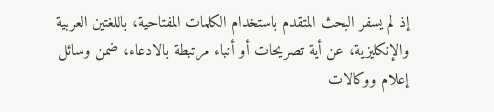إذ لم يسفر البحث المتقدم باستخدام الكلمات المفتاحية، باللغتين العربية والإنكليزية، عن أية تصريحات أو أنباء مرتبطة بالادعاء، ضمن وسائل إعلام ووكالات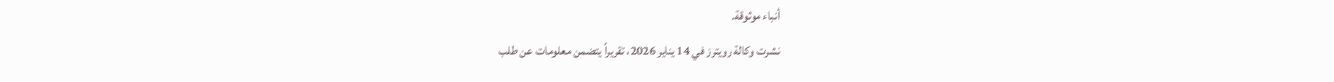أنباء موثوقة.
نشرت وكالة رويترز في 14 يناير 2026، تقريراً يتضمن معلومات عن طلب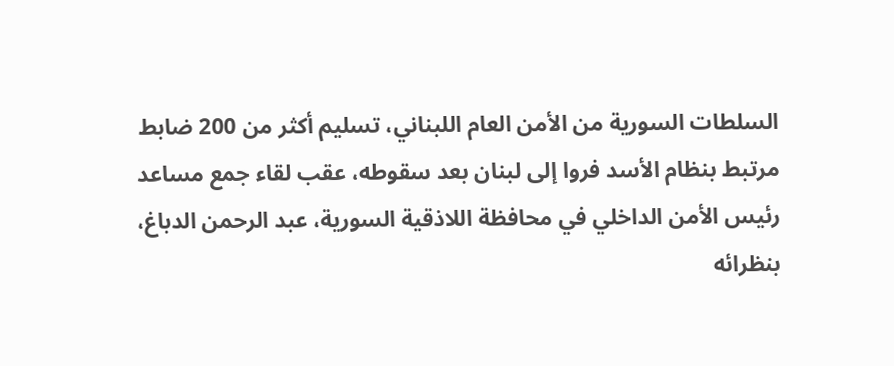السلطات السورية من الأمن العام اللبناني، تسليم أكثر من 200 ضابط مرتبط بنظام الأسد فروا إلى لبنان بعد سقوطه، عقب لقاء جمع مساعد رئيس الأمن الداخلي في محافظة اللاذقية السورية، عبد الرحمن الدباغ، بنظرائه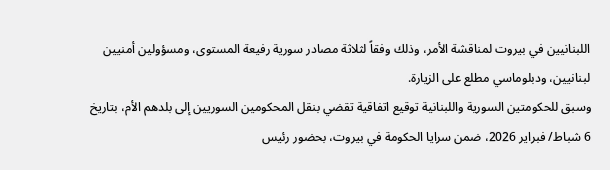اللبنانيين في بيروت لمناقشة الأمر، وذلك وفقاً لثلاثة مصادر سورية رفيعة المستوى، ومسؤولين أمنيين لبنانيين، ودبلوماسي مطلع على الزيارة.
وسبق للحكومتين السورية واللبنانية توقيع اتفاقية تقضي بنقل المحكومين السوريين إلى بلدهم الأم، بتاريخ 6 شباط/ فبراير 2026، ضمن سرايا الحكومة في بيروت، بحضور رئيس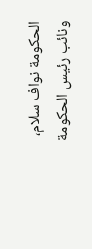الحكومة نواف سلام، ونائب رئيس الحكومة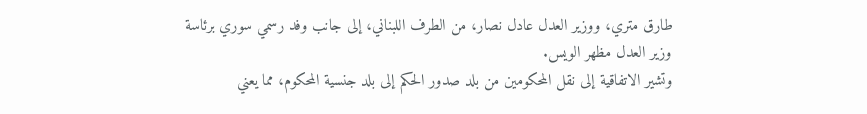طارق متري، ووزير العدل عادل نصار، من الطرف اللبناني، إلى جانب وفد رسمي سوري برئاسة وزير العدل مظهر الويس.
وتشير الاتفاقية إلى نقل المحكومين من بلد صدور الحكم إلى بلد جنسية المحكوم، مما يعني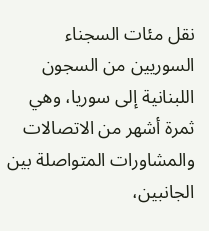نقل مئات السجناء السوريين من السجون اللبنانية إلى سوريا، وهي ثمرة أشهر من الاتصالات والمشاورات المتواصلة بين الجانبين،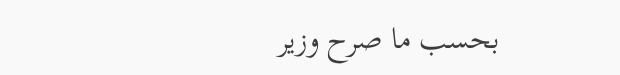بحسب ما صرح وزير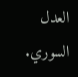العدل السوري.